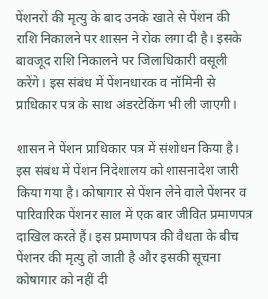पेंशनरों की मृत्यु के बाद उनके खाते से पेंशन की राशि निकालने पर शासन ने रोक लगा दी है। इसके बावजूद राशि निकालने पर जिलाधिकारी वसूली करेंगे। इस संबंध में पेंशनधारक व नॉमिनी से प्राधिकार पत्र के साथ अंडरटेकिंग भी ली जाएगी।

शासन ने पेंशन प्राधिकार पत्र में संशोधन किया है। इस संबंध में पेंशन निदेशालय को शासनादेश जारी किया गया है। कोषागार से पेंशन लेने वाले पेंशनर व पारिवारिक पेंशनर साल में एक बार जीवित प्रमाणपत्र दाखिल करते हैं। इस प्रमाणपत्र की वैधता के बीच पेंशनर की मृत्यु हो जाती है और इसकी सूचना कोषागार को नहीं दी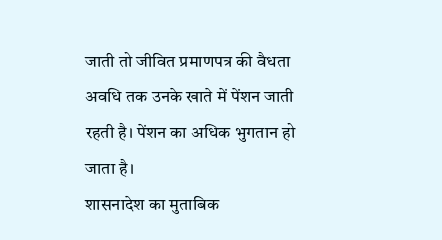जाती तो जीवित प्रमाणपत्र की वैधता अवधि तक उनके खाते में पेंशन जाती रहती है। पेंशन का अधिक भुगतान हो जाता है।
शासनादेश का मुताबिक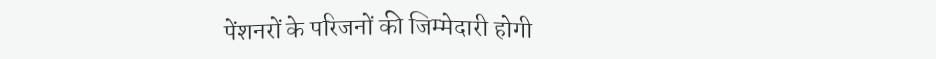पेंशनरों के परिजनों की जिम्मेदारी होगी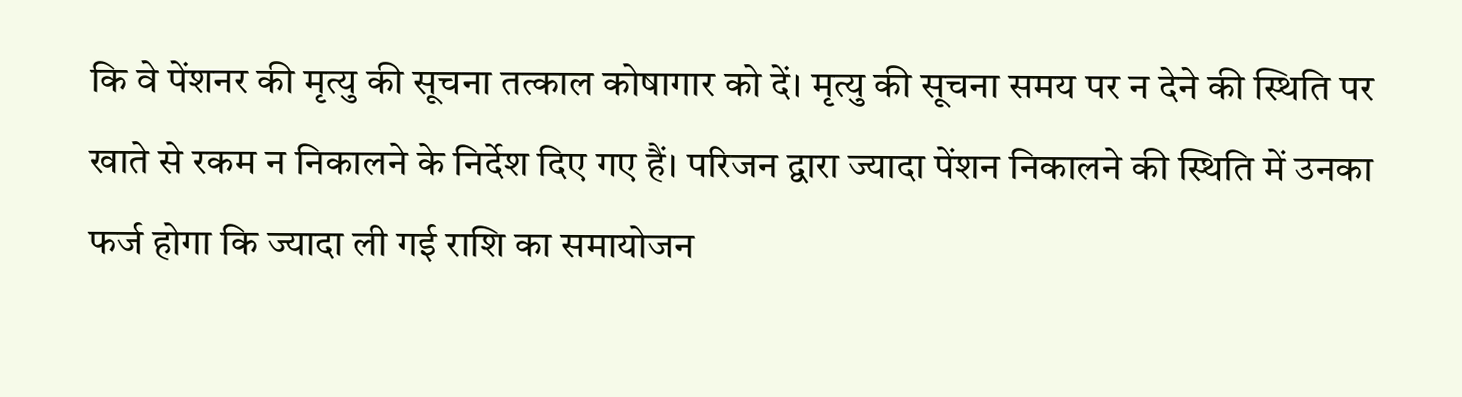कि वे पेंशनर की मृत्यु की सूचना तत्काल कोषागार को दें। मृत्यु की सूचना समय पर न देने की स्थिति पर खाते से रकम न निकालने के निर्देश दिए गए हैं। परिजन द्वारा ज्यादा पेंशन निकालने की स्थिति में उनका फर्ज होगा कि ज्यादा ली गई राशि का समायोजन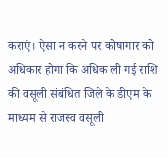कराएं। ऐसा न करने पर कोषागार को अधिकार होगा कि अधिक ली गई राशि की वसूली संबंधित जिले के डीएम के माध्यम से राजस्व वसूली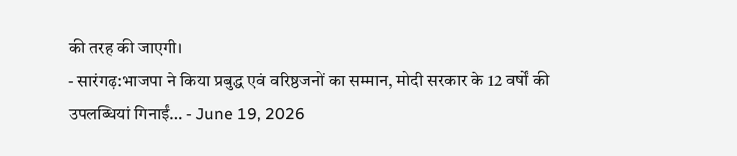की तरह की जाएगी।
- सारंगढ़:भाजपा ने किया प्रबुद्ध एवं वरिष्ठजनों का सम्मान, मोदी सरकार के 12 वर्षों की उपलब्धियां गिनाईं… - June 19, 2026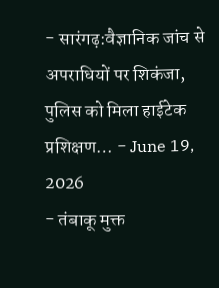- सारंगढ़:वैज्ञानिक जांच से अपराधियों पर शिकंजा, पुलिस को मिला हाईटेक प्रशिक्षण… - June 19, 2026
- तंबाकू मुक्त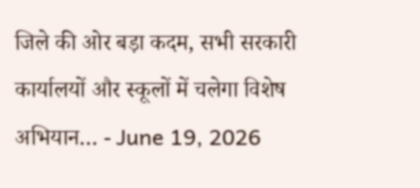जिले की ओर बड़ा कदम, सभी सरकारी कार्यालयों और स्कूलों में चलेगा विशेष अभियान… - June 19, 2026